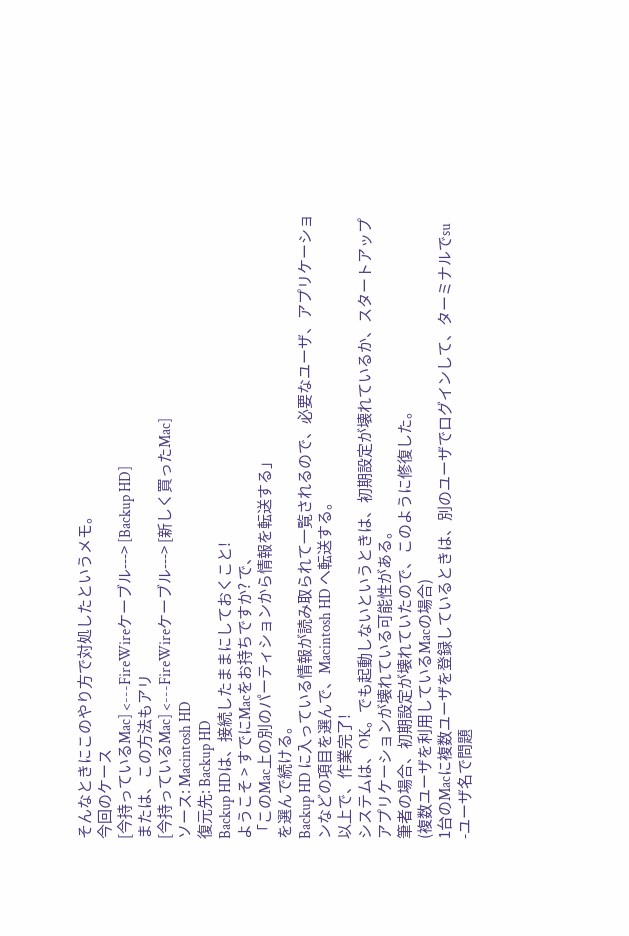そんなときにこのやり方で対処したというメモ。
今回のケース
[今持っているMac] <---FireWireケーブル---> [Backup HD]
または、この方法もアリ
[今持っているMac] <---FireWireケーブル---> [新しく買ったMac]
ソース: Macintosh HD
復元先: Backup HD
Backup HDは、接続したままにしておくこと!
ようこそ > すでにMacをお持ちですか? で、
「このMac上の別のパーティションから情報を転送する」
を選んで続ける。
Backup HD に入っている情報が読み取られて一覧されるので、必要なユーザ、アプリケーションなどの項目を選んで、Macintosh HD へ転送する。
以上で、作業完了!
システムは、OK。でも起動しないというときは、初期設定が壊れているか、スタートアップアプリケーションが壊れている可能性がある。
筆者の場合、初期設定が壊れていたので、このように修復した。
(複数ユーザを利用しているMacの場合)
1台のMacに複数ユーザを登録しているときは、別のユーザでログインして、ターミナルでsu -ユーザ名で問題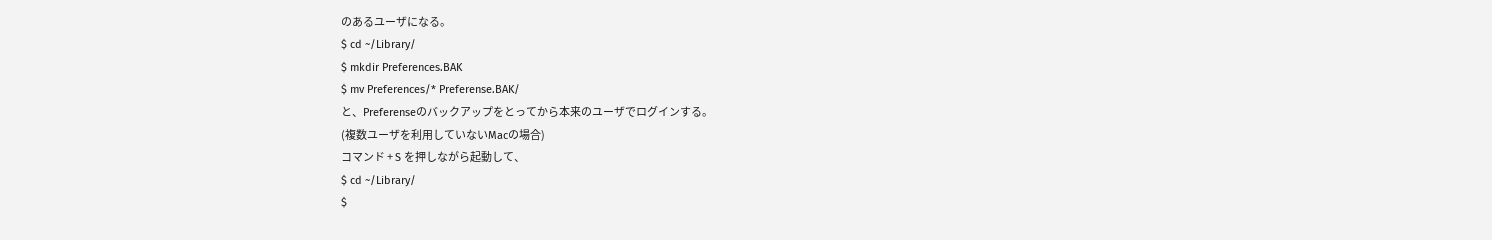のあるユーザになる。
$ cd ~/Library/
$ mkdir Preferences.BAK
$ mv Preferences/* Preferense.BAK/
と、Preferenseのバックアップをとってから本来のユーザでログインする。
(複数ユーザを利用していないMacの場合)
コマンド + S を押しながら起動して、
$ cd ~/Library/
$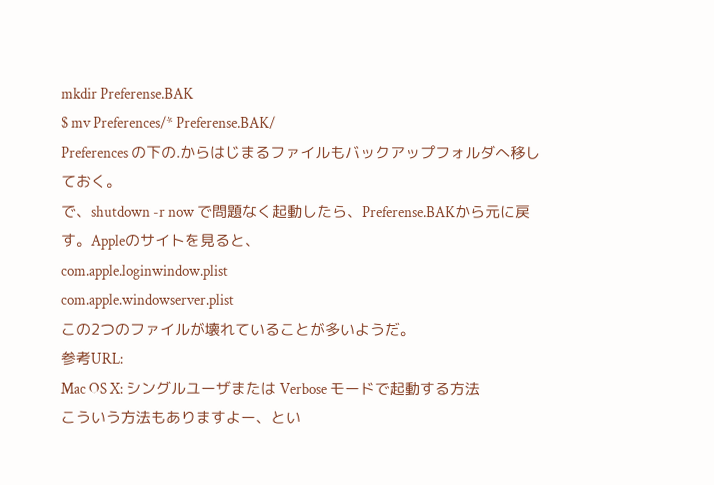mkdir Preferense.BAK
$ mv Preferences/* Preferense.BAK/
Preferences の下の.からはじまるファイルもバックアップフォルダへ移しておく。
で、shutdown -r now で問題なく起動したら、Preferense.BAKから元に戻す。Appleのサイトを見ると、
com.apple.loginwindow.plist
com.apple.windowserver.plist
この2つのファイルが壊れていることが多いようだ。
参考URL:
Mac OS X: シングルユーザまたは Verbose モードで起動する方法
こういう方法もありますよー、とい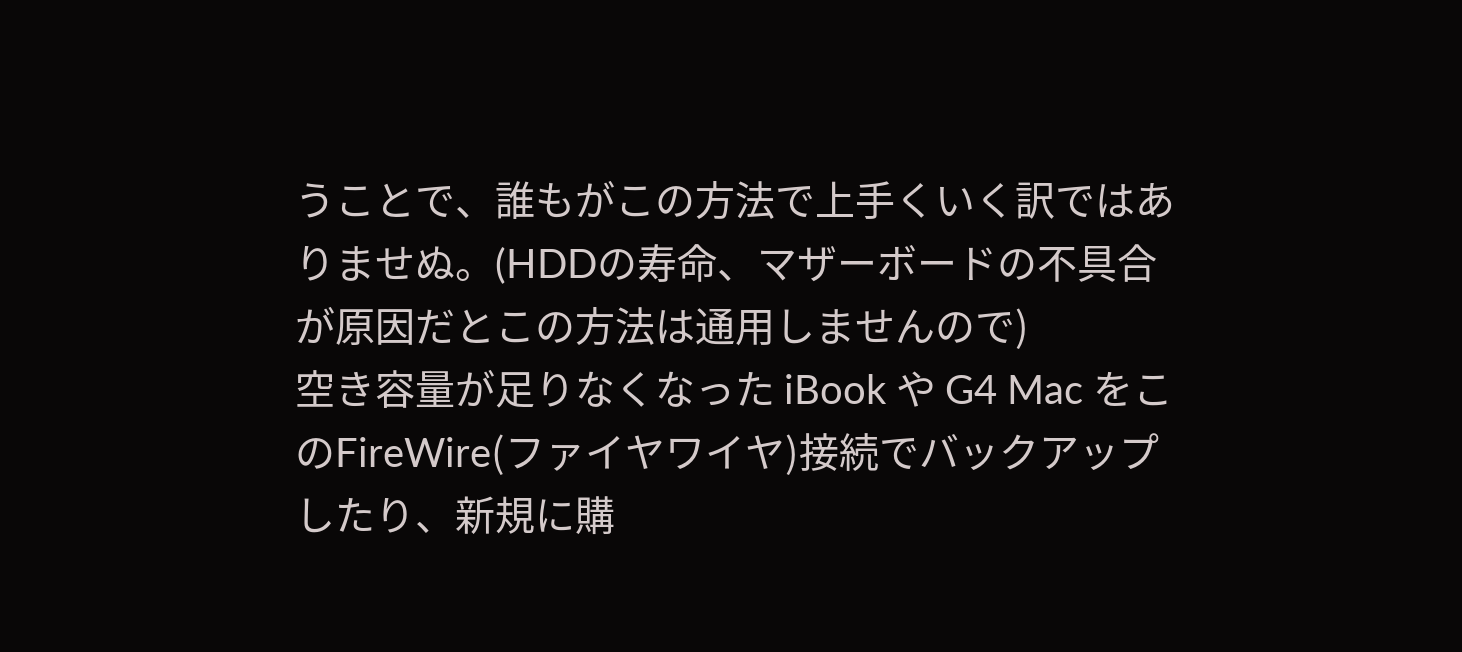うことで、誰もがこの方法で上手くいく訳ではありませぬ。(HDDの寿命、マザーボードの不具合が原因だとこの方法は通用しませんので)
空き容量が足りなくなった iBook や G4 Mac をこのFireWire(ファイヤワイヤ)接続でバックアップしたり、新規に購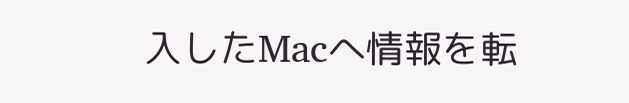入したMacへ情報を転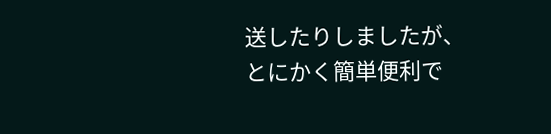送したりしましたが、とにかく簡単便利で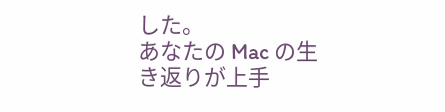した。
あなたの Mac の生き返りが上手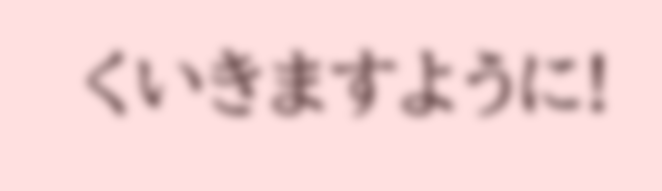くいきますように!